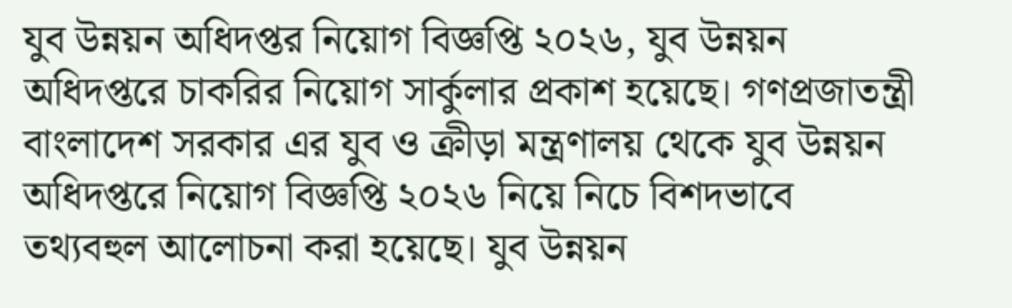যুব উন্নয়ন অধিদপ্তর নিয়োগ বিজ্ঞপ্তি ২০২৬, যুব উন্নয়ন অধিদপ্তরে চাকরির নিয়োগ সার্কুলার প্রকাশ হয়েছে। গণপ্রজাতন্ত্রী বাংলাদেশ সরকার এর যুব ও ক্রীড়া মন্ত্রণালয় থেকে যুব উন্নয়ন অধিদপ্তরে নিয়োগ বিজ্ঞপ্তি ২০২৬ নিয়ে নিচে বিশদভাবে তথ্যবহুল আলোচনা করা হয়েছে। যুব উন্নয়ন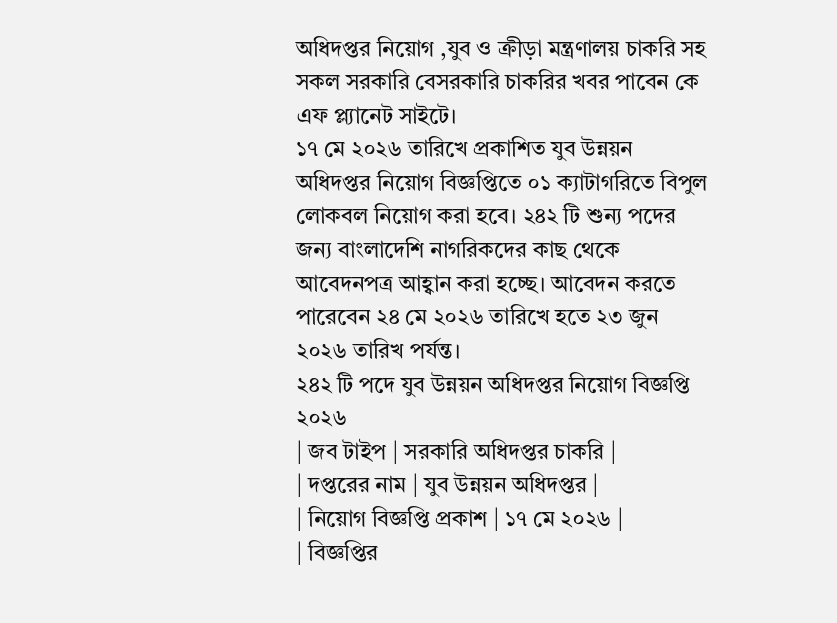অধিদপ্তর নিয়োগ ,যুব ও ক্রীড়া মন্ত্রণালয় চাকরি সহ সকল সরকারি বেসরকারি চাকরির খবর পাবেন কে এফ প্ল্যানেট সাইটে।
১৭ মে ২০২৬ তারিখে প্রকাশিত যুব উন্নয়ন অধিদপ্তর নিয়োগ বিজ্ঞপ্তিতে ০১ ক্যাটাগরিতে বিপুল লোকবল নিয়োগ করা হবে। ২৪২ টি শুন্য পদের জন্য বাংলাদেশি নাগরিকদের কাছ থেকে আবেদনপত্র আহ্বান করা হচ্ছে। আবেদন করতে পারেবেন ২৪ মে ২০২৬ তারিখে হতে ২৩ জুন ২০২৬ তারিখ পর্যন্ত।
২৪২ টি পদে যুব উন্নয়ন অধিদপ্তর নিয়োগ বিজ্ঞপ্তি ২০২৬
| জব টাইপ | সরকারি অধিদপ্তর চাকরি |
| দপ্তরের নাম | যুব উন্নয়ন অধিদপ্তর |
| নিয়োগ বিজ্ঞপ্তি প্রকাশ | ১৭ মে ২০২৬ |
| বিজ্ঞপ্তির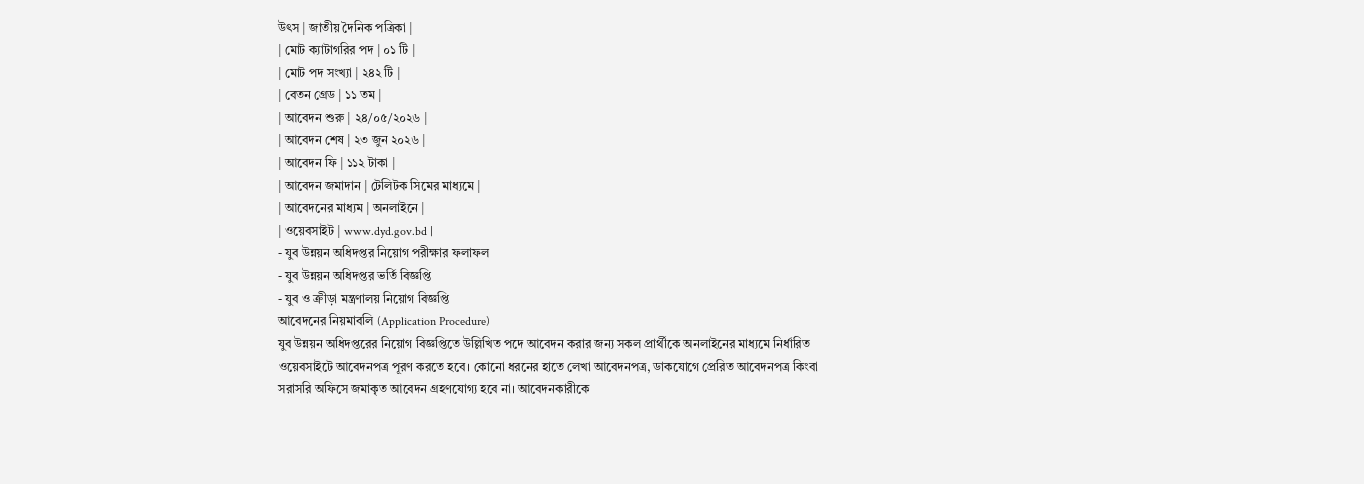উৎস | জাতীয় দৈনিক পত্রিকা |
| মোট ক্যাটাগরির পদ | ০১ টি |
| মোট পদ সংখ্যা | ২৪২ টি |
| বেতন গ্রেড | ১১ তম |
| আবেদন শুরু | ২৪/০৫/২০২৬ |
| আবেদন শেষ | ২৩ জুন ২০২৬ |
| আবেদন ফি | ১১২ টাকা |
| আবেদন জমাদান | টেলিটক সিমের মাধ্যমে |
| আবেদনের মাধ্যম | অনলাইনে |
| ওয়েবসাইট | www.dyd.gov.bd |
- যুব উন্নয়ন অধিদপ্তর নিয়োগ পরীক্ষার ফলাফল
- যুব উন্নয়ন অধিদপ্তর ভর্তি বিজ্ঞপ্তি
- যুব ও ক্রীড়া মন্ত্রণালয় নিয়োগ বিজ্ঞপ্তি
আবেদনের নিয়মাবলি (Application Procedure)
যুব উন্নয়ন অধিদপ্তরের নিয়োগ বিজ্ঞপ্তিতে উল্লিখিত পদে আবেদন করার জন্য সকল প্রার্থীকে অনলাইনের মাধ্যমে নির্ধারিত ওয়েবসাইটে আবেদনপত্র পূরণ করতে হবে। কোনো ধরনের হাতে লেখা আবেদনপত্র, ডাকযোগে প্রেরিত আবেদনপত্র কিংবা
সরাসরি অফিসে জমাকৃত আবেদন গ্রহণযোগ্য হবে না। আবেদনকারীকে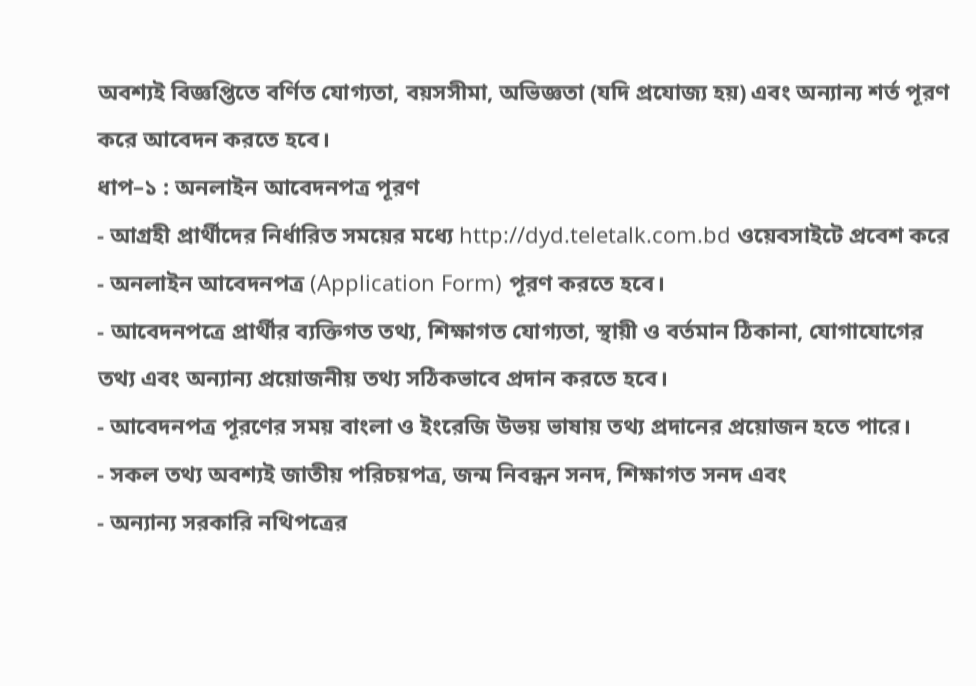অবশ্যই বিজ্ঞপ্তিতে বর্ণিত যোগ্যতা, বয়সসীমা, অভিজ্ঞতা (যদি প্রযোজ্য হয়) এবং অন্যান্য শর্ত পূরণ করে আবেদন করতে হবে।
ধাপ–১ : অনলাইন আবেদনপত্র পূরণ
- আগ্রহী প্রার্থীদের নির্ধারিত সময়ের মধ্যে http://dyd.teletalk.com.bd ওয়েবসাইটে প্রবেশ করে
- অনলাইন আবেদনপত্র (Application Form) পূরণ করতে হবে।
- আবেদনপত্রে প্রার্থীর ব্যক্তিগত তথ্য, শিক্ষাগত যোগ্যতা, স্থায়ী ও বর্তমান ঠিকানা, যোগাযোগের তথ্য এবং অন্যান্য প্রয়োজনীয় তথ্য সঠিকভাবে প্রদান করতে হবে।
- আবেদনপত্র পূরণের সময় বাংলা ও ইংরেজি উভয় ভাষায় তথ্য প্রদানের প্রয়োজন হতে পারে।
- সকল তথ্য অবশ্যই জাতীয় পরিচয়পত্র, জন্ম নিবন্ধন সনদ, শিক্ষাগত সনদ এবং
- অন্যান্য সরকারি নথিপত্রের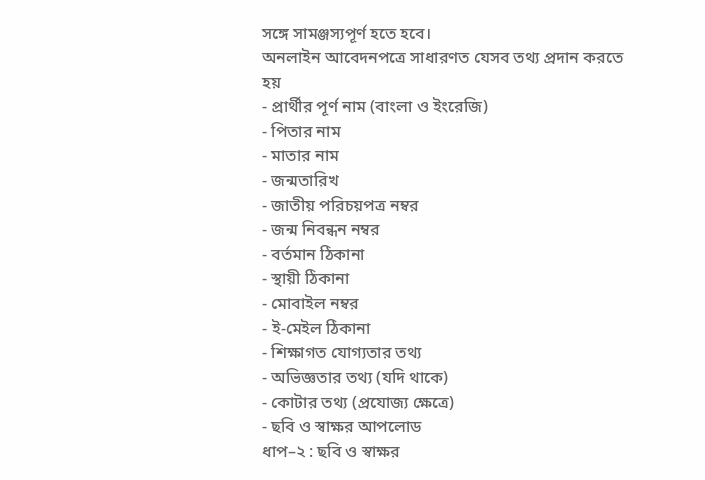সঙ্গে সামঞ্জস্যপূর্ণ হতে হবে।
অনলাইন আবেদনপত্রে সাধারণত যেসব তথ্য প্রদান করতে হয়
- প্রার্থীর পূর্ণ নাম (বাংলা ও ইংরেজি)
- পিতার নাম
- মাতার নাম
- জন্মতারিখ
- জাতীয় পরিচয়পত্র নম্বর
- জন্ম নিবন্ধন নম্বর
- বর্তমান ঠিকানা
- স্থায়ী ঠিকানা
- মোবাইল নম্বর
- ই-মেইল ঠিকানা
- শিক্ষাগত যোগ্যতার তথ্য
- অভিজ্ঞতার তথ্য (যদি থাকে)
- কোটার তথ্য (প্রযোজ্য ক্ষেত্রে)
- ছবি ও স্বাক্ষর আপলোড
ধাপ–২ : ছবি ও স্বাক্ষর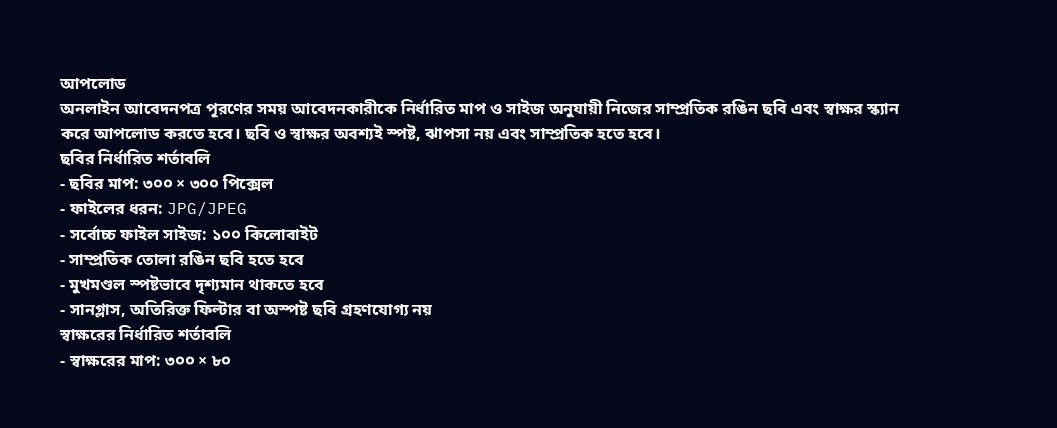আপলোড
অনলাইন আবেদনপত্র পূরণের সময় আবেদনকারীকে নির্ধারিত মাপ ও সাইজ অনুযায়ী নিজের সাম্প্রতিক রঙিন ছবি এবং স্বাক্ষর স্ক্যান করে আপলোড করতে হবে। ছবি ও স্বাক্ষর অবশ্যই স্পষ্ট, ঝাপসা নয় এবং সাম্প্রতিক হতে হবে।
ছবির নির্ধারিত শর্তাবলি
- ছবির মাপ: ৩০০ × ৩০০ পিক্সেল
- ফাইলের ধরন: JPG/JPEG
- সর্বোচ্চ ফাইল সাইজ: ১০০ কিলোবাইট
- সাম্প্রতিক তোলা রঙিন ছবি হতে হবে
- মুখমণ্ডল স্পষ্টভাবে দৃশ্যমান থাকতে হবে
- সানগ্লাস, অতিরিক্ত ফিল্টার বা অস্পষ্ট ছবি গ্রহণযোগ্য নয়
স্বাক্ষরের নির্ধারিত শর্তাবলি
- স্বাক্ষরের মাপ: ৩০০ × ৮০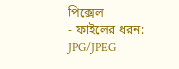পিক্সেল
- ফাইলের ধরন: JPG/JPEG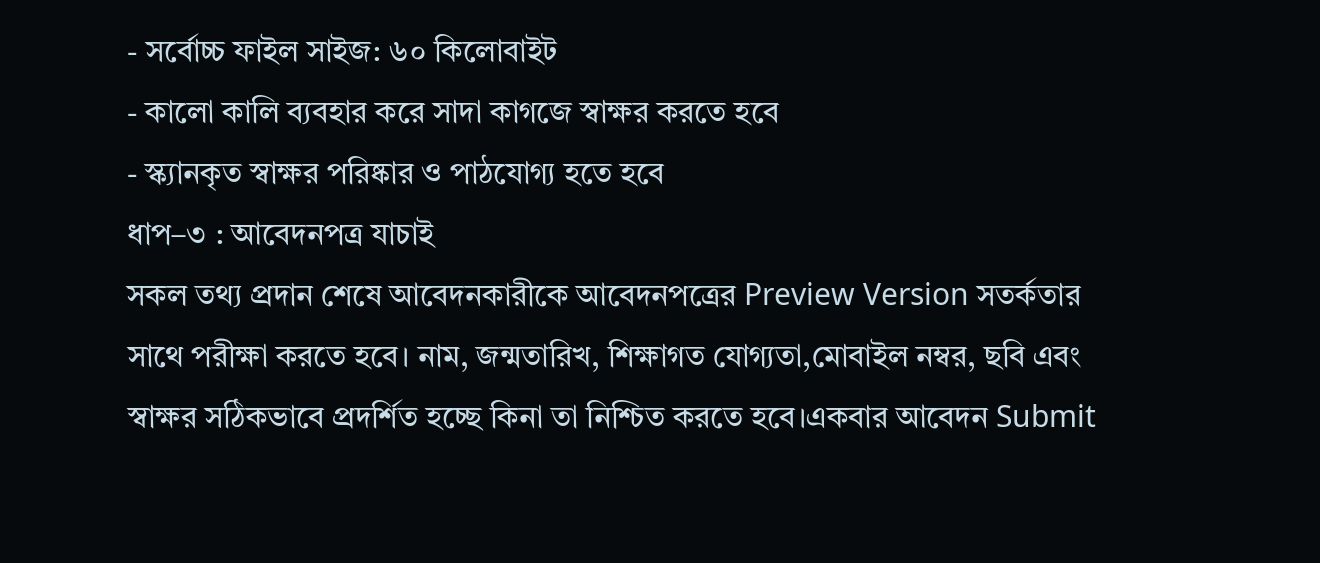- সর্বোচ্চ ফাইল সাইজ: ৬০ কিলোবাইট
- কালো কালি ব্যবহার করে সাদা কাগজে স্বাক্ষর করতে হবে
- স্ক্যানকৃত স্বাক্ষর পরিষ্কার ও পাঠযোগ্য হতে হবে
ধাপ–৩ : আবেদনপত্র যাচাই
সকল তথ্য প্রদান শেষে আবেদনকারীকে আবেদনপত্রের Preview Version সতর্কতার সাথে পরীক্ষা করতে হবে। নাম, জন্মতারিখ, শিক্ষাগত যোগ্যতা,মোবাইল নম্বর, ছবি এবং স্বাক্ষর সঠিকভাবে প্রদর্শিত হচ্ছে কিনা তা নিশ্চিত করতে হবে।একবার আবেদন Submit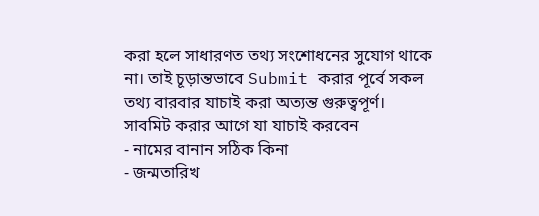করা হলে সাধারণত তথ্য সংশোধনের সুযোগ থাকে না। তাই চূড়ান্তভাবে Submit করার পূর্বে সকল তথ্য বারবার যাচাই করা অত্যন্ত গুরুত্বপূর্ণ।
সাবমিট করার আগে যা যাচাই করবেন
- নামের বানান সঠিক কিনা
- জন্মতারিখ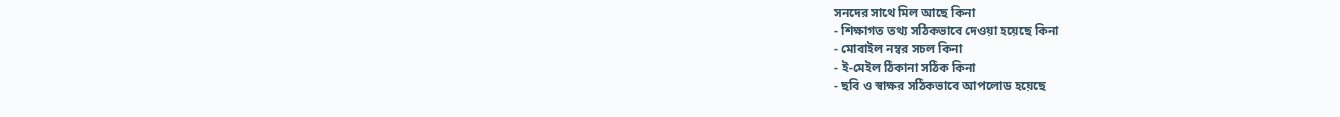সনদের সাথে মিল আছে কিনা
- শিক্ষাগত তথ্য সঠিকভাবে দেওয়া হয়েছে কিনা
- মোবাইল নম্বর সচল কিনা
- ই-মেইল ঠিকানা সঠিক কিনা
- ছবি ও স্বাক্ষর সঠিকভাবে আপলোড হয়েছে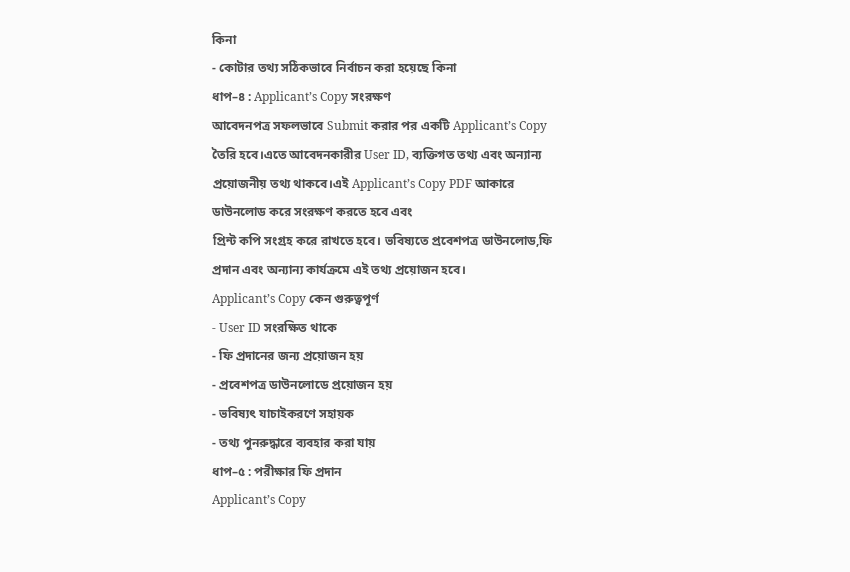কিনা
- কোটার তথ্য সঠিকভাবে নির্বাচন করা হয়েছে কিনা
ধাপ–৪ : Applicant’s Copy সংরক্ষণ
আবেদনপত্র সফলভাবে Submit করার পর একটি Applicant’s Copy তৈরি হবে।এতে আবেদনকারীর User ID, ব্যক্তিগত তথ্য এবং অন্যান্য প্রয়োজনীয় তথ্য থাকবে।এই Applicant’s Copy PDF আকারে ডাউনলোড করে সংরক্ষণ করতে হবে এবং
প্রিন্ট কপি সংগ্রহ করে রাখতে হবে। ভবিষ্যতে প্রবেশপত্র ডাউনলোড,ফি প্রদান এবং অন্যান্য কার্যক্রমে এই তথ্য প্রয়োজন হবে।
Applicant’s Copy কেন গুরুত্বপূর্ণ
- User ID সংরক্ষিত থাকে
- ফি প্রদানের জন্য প্রয়োজন হয়
- প্রবেশপত্র ডাউনলোডে প্রয়োজন হয়
- ভবিষ্যৎ যাচাইকরণে সহায়ক
- তথ্য পুনরুদ্ধারে ব্যবহার করা যায়
ধাপ–৫ : পরীক্ষার ফি প্রদান
Applicant’s Copy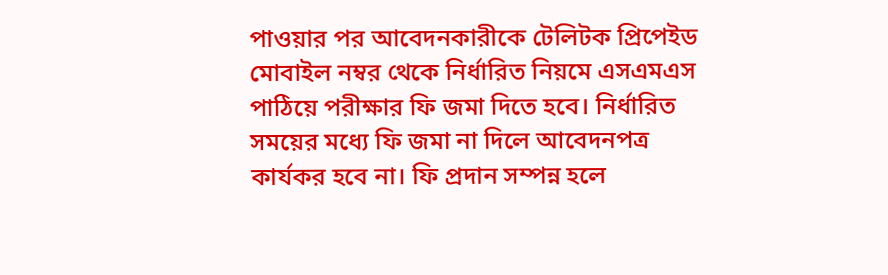পাওয়ার পর আবেদনকারীকে টেলিটক প্রিপেইড মোবাইল নম্বর থেকে নির্ধারিত নিয়মে এসএমএস পাঠিয়ে পরীক্ষার ফি জমা দিতে হবে। নির্ধারিত সময়ের মধ্যে ফি জমা না দিলে আবেদনপত্র কার্যকর হবে না। ফি প্রদান সম্পন্ন হলে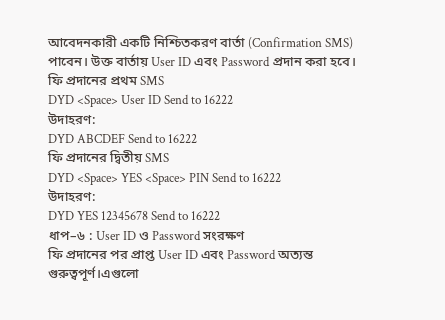আবেদনকারী একটি নিশ্চিতকরণ বার্তা (Confirmation SMS)
পাবেন। উক্ত বার্তায় User ID এবং Password প্রদান করা হবে।
ফি প্রদানের প্রথম SMS
DYD <Space> User ID Send to 16222
উদাহরণ:
DYD ABCDEF Send to 16222
ফি প্রদানের দ্বিতীয় SMS
DYD <Space> YES <Space> PIN Send to 16222
উদাহরণ:
DYD YES 12345678 Send to 16222
ধাপ–৬ : User ID ও Password সংরক্ষণ
ফি প্রদানের পর প্রাপ্ত User ID এবং Password অত্যন্ত গুরুত্বপূর্ণ।এগুলো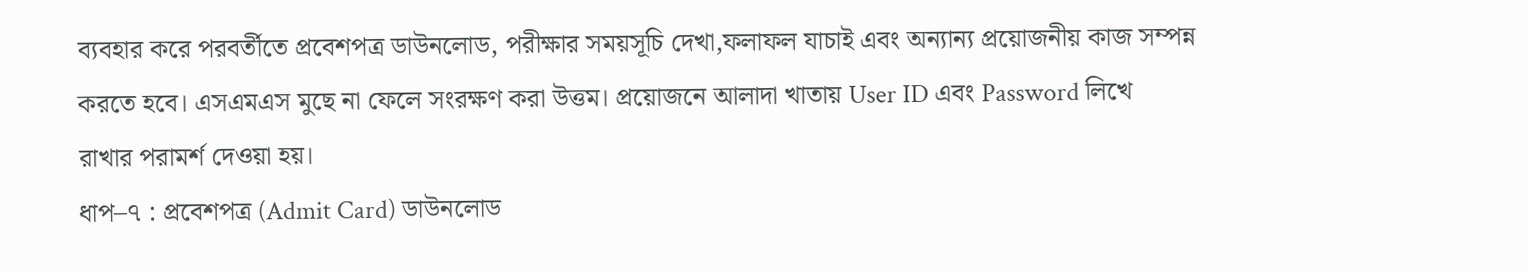ব্যবহার করে পরবর্তীতে প্রবেশপত্র ডাউনলোড, পরীক্ষার সময়সূচি দেখা,ফলাফল যাচাই এবং অন্যান্য প্রয়োজনীয় কাজ সম্পন্ন করতে হবে। এসএমএস মুছে না ফেলে সংরক্ষণ করা উত্তম। প্রয়োজনে আলাদা খাতায় User ID এবং Password লিখে রাখার পরামর্শ দেওয়া হয়।
ধাপ–৭ : প্রবেশপত্র (Admit Card) ডাউনলোড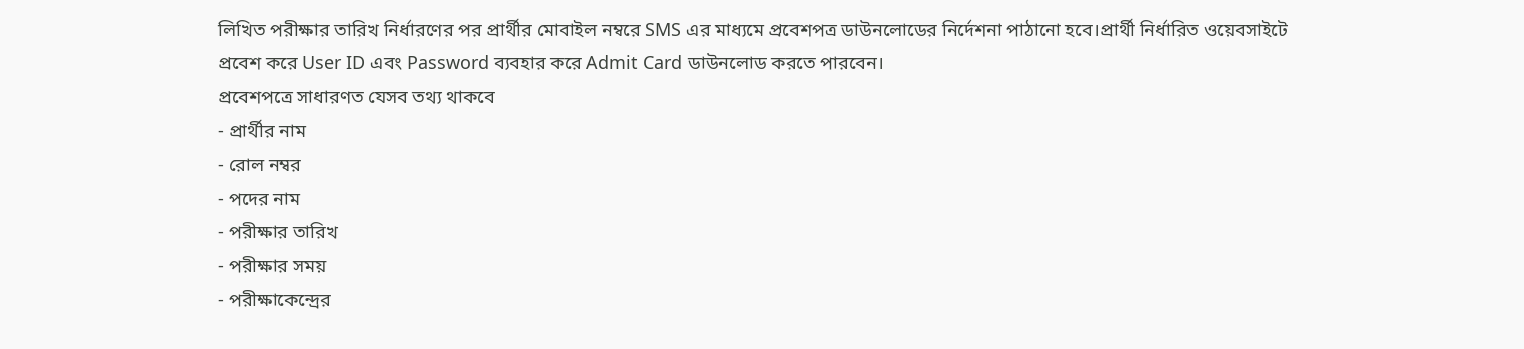লিখিত পরীক্ষার তারিখ নির্ধারণের পর প্রার্থীর মোবাইল নম্বরে SMS এর মাধ্যমে প্রবেশপত্র ডাউনলোডের নির্দেশনা পাঠানো হবে।প্রার্থী নির্ধারিত ওয়েবসাইটে প্রবেশ করে User ID এবং Password ব্যবহার করে Admit Card ডাউনলোড করতে পারবেন।
প্রবেশপত্রে সাধারণত যেসব তথ্য থাকবে
- প্রার্থীর নাম
- রোল নম্বর
- পদের নাম
- পরীক্ষার তারিখ
- পরীক্ষার সময়
- পরীক্ষাকেন্দ্রের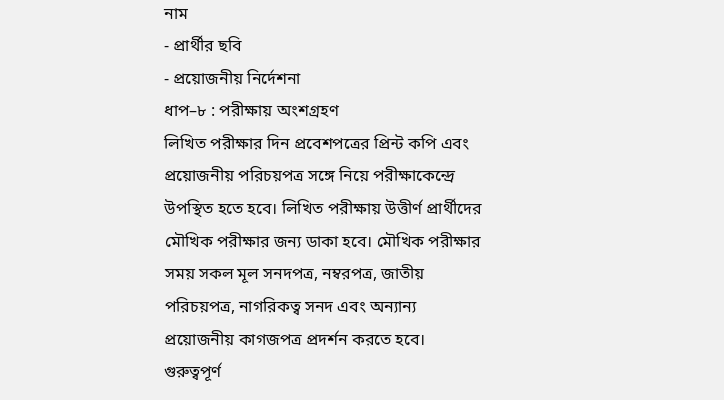নাম
- প্রার্থীর ছবি
- প্রয়োজনীয় নির্দেশনা
ধাপ–৮ : পরীক্ষায় অংশগ্রহণ
লিখিত পরীক্ষার দিন প্রবেশপত্রের প্রিন্ট কপি এবং প্রয়োজনীয় পরিচয়পত্র সঙ্গে নিয়ে পরীক্ষাকেন্দ্রে উপস্থিত হতে হবে। লিখিত পরীক্ষায় উত্তীর্ণ প্রার্থীদের মৌখিক পরীক্ষার জন্য ডাকা হবে। মৌখিক পরীক্ষার সময় সকল মূল সনদপত্র, নম্বরপত্র, জাতীয় পরিচয়পত্র, নাগরিকত্ব সনদ এবং অন্যান্য প্রয়োজনীয় কাগজপত্র প্রদর্শন করতে হবে।
গুরুত্বপূর্ণ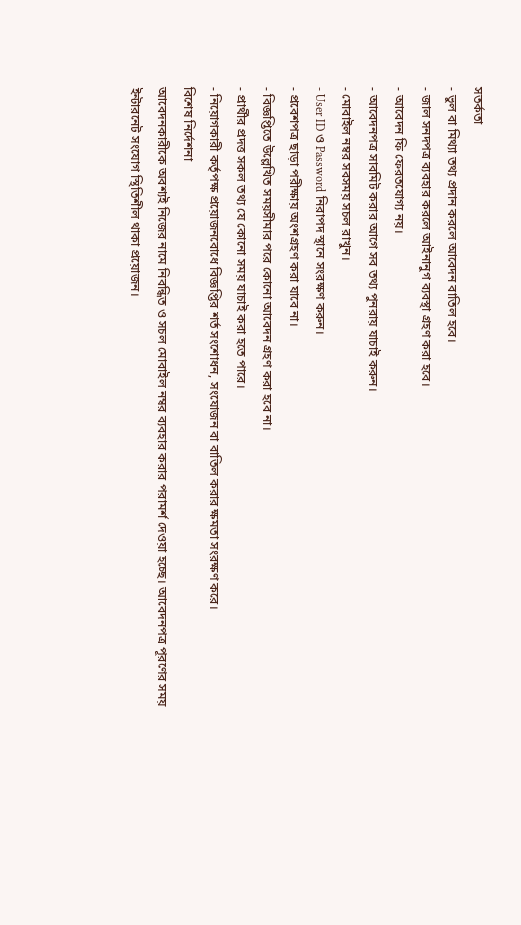সতর্কতা
- ভুল বা মিথ্যা তথ্য প্রদান করলে আবেদন বাতিল হবে।
- জাল সনদপত্র ব্যবহার করলে আইনানুগ ব্যবস্থা গ্রহণ করা হবে।
- আবেদন ফি ফেরতযোগ্য নয়।
- আবেদনপত্র সাবমিট করার আগে সব তথ্য পুনরায় যাচাই করুন।
- মোবাইল নম্বর সবসময় সচল রাখুন।
- User ID ও Password নিরাপদ স্থানে সংরক্ষণ করুন।
- প্রবেশপত্র ছাড়া পরীক্ষায় অংশগ্রহণ করা যাবে না।
- বিজ্ঞপ্তিতে উল্লেখিত সময়সীমার পরে কোনো আবেদন গ্রহণ করা হবে না।
- প্রার্থীর প্রদত্ত সকল তথ্য যে কোনো সময় যাচাই করা হতে পারে।
- নিয়োগকারী কর্তৃপক্ষ প্রয়োজনবোধে বিজ্ঞপ্তির শর্ত সংশোধন, সংযোজন বা বাতিল করার ক্ষমতা সংরক্ষণ করে।
বিশেষ নির্দেশনা
আবেদনকারীকে অবশ্যই নিজের নামে নিবন্ধিত ও সচল মোবাইল নম্বর ব্যবহার করার পরামর্শ দেওয়া হচ্ছে। আবেদনপত্র পূরণের সময় ইন্টারনেট সংযোগ স্থিতিশীল থাকা প্রয়োজন।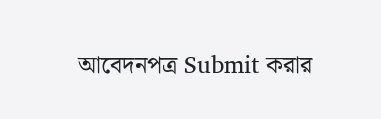আবেদনপত্র Submit করার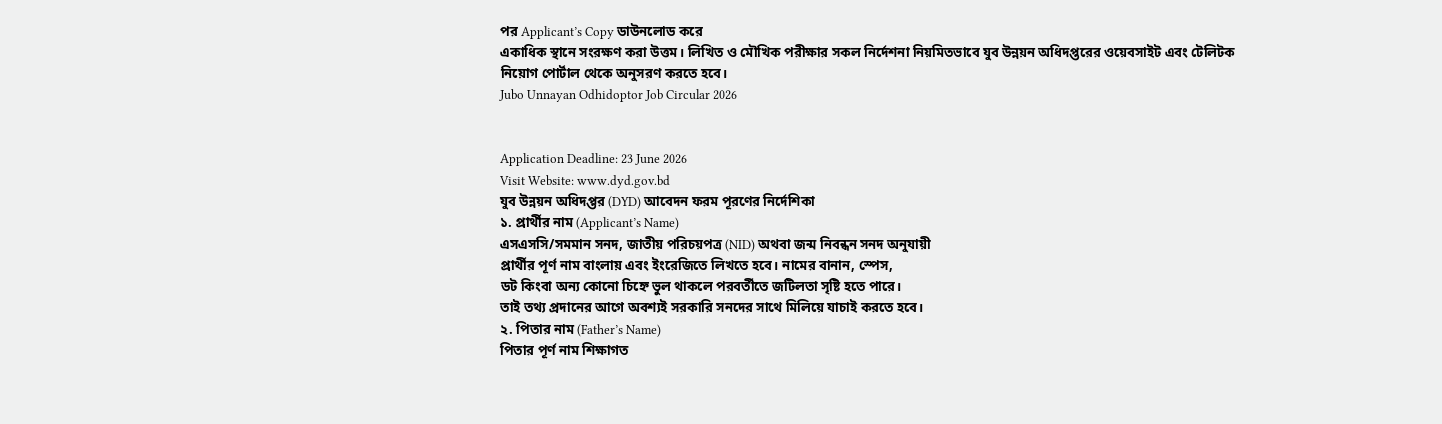পর Applicant’s Copy ডাউনলোড করে
একাধিক স্থানে সংরক্ষণ করা উত্তম। লিখিত ও মৌখিক পরীক্ষার সকল নির্দেশনা নিয়মিতভাবে যুব উন্নয়ন অধিদপ্তরের ওয়েবসাইট এবং টেলিটক নিয়োগ পোর্টাল থেকে অনুসরণ করতে হবে।
Jubo Unnayan Odhidoptor Job Circular 2026


Application Deadline: 23 June 2026
Visit Website: www.dyd.gov.bd
যুব উন্নয়ন অধিদপ্তর (DYD) আবেদন ফরম পূরণের নির্দেশিকা
১. প্রার্থীর নাম (Applicant’s Name)
এসএসসি/সমমান সনদ, জাতীয় পরিচয়পত্র (NID) অথবা জন্ম নিবন্ধন সনদ অনুযায়ী
প্রার্থীর পূর্ণ নাম বাংলায় এবং ইংরেজিতে লিখতে হবে। নামের বানান, স্পেস,
ডট কিংবা অন্য কোনো চিহ্নে ভুল থাকলে পরবর্তীতে জটিলতা সৃষ্টি হতে পারে।
তাই তথ্য প্রদানের আগে অবশ্যই সরকারি সনদের সাথে মিলিয়ে যাচাই করতে হবে।
২. পিতার নাম (Father’s Name)
পিতার পূর্ণ নাম শিক্ষাগত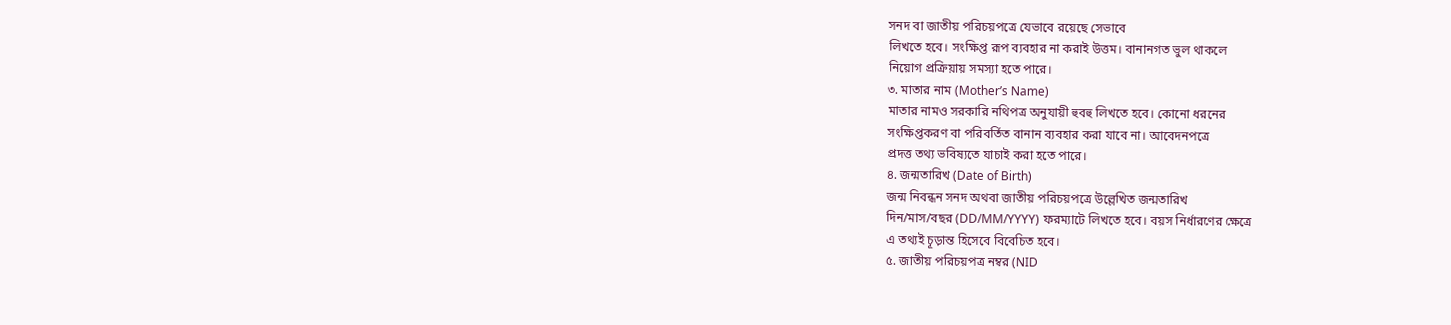সনদ বা জাতীয় পরিচয়পত্রে যেভাবে রয়েছে সেভাবে
লিখতে হবে। সংক্ষিপ্ত রূপ ব্যবহার না করাই উত্তম। বানানগত ভুল থাকলে
নিয়োগ প্রক্রিয়ায় সমস্যা হতে পারে।
৩. মাতার নাম (Mother’s Name)
মাতার নামও সরকারি নথিপত্র অনুযায়ী হুবহু লিখতে হবে। কোনো ধরনের
সংক্ষিপ্তকরণ বা পরিবর্তিত বানান ব্যবহার করা যাবে না। আবেদনপত্রে
প্রদত্ত তথ্য ভবিষ্যতে যাচাই করা হতে পারে।
৪. জন্মতারিখ (Date of Birth)
জন্ম নিবন্ধন সনদ অথবা জাতীয় পরিচয়পত্রে উল্লেখিত জন্মতারিখ
দিন/মাস/বছর (DD/MM/YYYY) ফরম্যাটে লিখতে হবে। বয়স নির্ধারণের ক্ষেত্রে
এ তথ্যই চূড়ান্ত হিসেবে বিবেচিত হবে।
৫. জাতীয় পরিচয়পত্র নম্বর (NID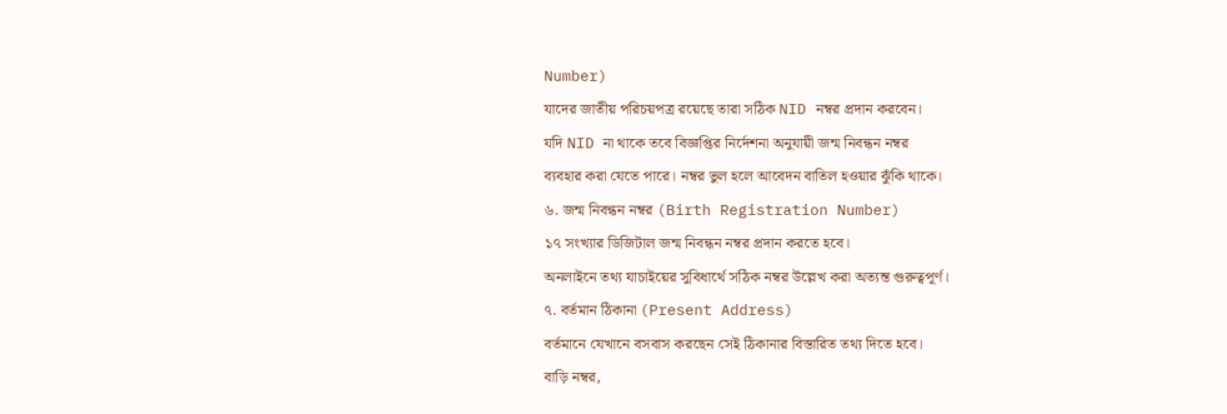Number)
যাদের জাতীয় পরিচয়পত্র রয়েছে তারা সঠিক NID নম্বর প্রদান করবেন।
যদি NID না থাকে তবে বিজ্ঞপ্তির নির্দেশনা অনুযায়ী জন্ম নিবন্ধন নম্বর
ব্যবহার করা যেতে পারে। নম্বর ভুল হলে আবেদন বাতিল হওয়ার ঝুঁকি থাকে।
৬. জন্ম নিবন্ধন নম্বর (Birth Registration Number)
১৭ সংখ্যার ডিজিটাল জন্ম নিবন্ধন নম্বর প্রদান করতে হবে।
অনলাইনে তথ্য যাচাইয়ের সুবিধার্থে সঠিক নম্বর উল্লেখ করা অত্যন্ত গুরুত্বপূর্ণ।
৭. বর্তমান ঠিকানা (Present Address)
বর্তমানে যেখানে বসবাস করছেন সেই ঠিকানার বিস্তারিত তথ্য দিতে হবে।
বাড়ি নম্বর,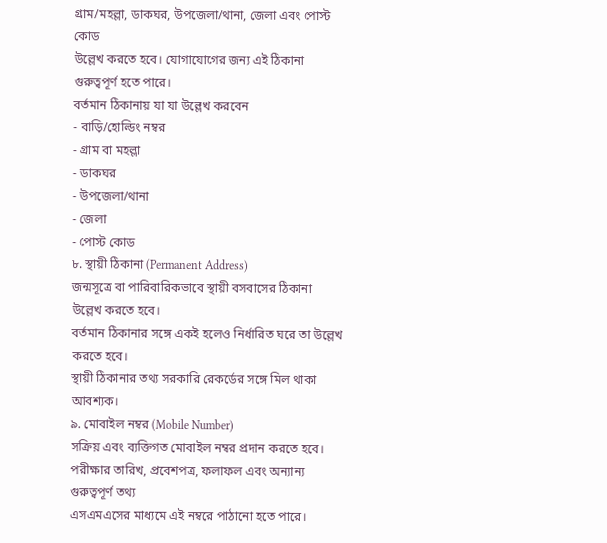গ্রাম/মহল্লা, ডাকঘর, উপজেলা/থানা, জেলা এবং পোস্ট কোড
উল্লেখ করতে হবে। যোগাযোগের জন্য এই ঠিকানা গুরুত্বপূর্ণ হতে পারে।
বর্তমান ঠিকানায় যা যা উল্লেখ করবেন
- বাড়ি/হোল্ডিং নম্বর
- গ্রাম বা মহল্লা
- ডাকঘর
- উপজেলা/থানা
- জেলা
- পোস্ট কোড
৮. স্থায়ী ঠিকানা (Permanent Address)
জন্মসূত্রে বা পারিবারিকভাবে স্থায়ী বসবাসের ঠিকানা উল্লেখ করতে হবে।
বর্তমান ঠিকানার সঙ্গে একই হলেও নির্ধারিত ঘরে তা উল্লেখ করতে হবে।
স্থায়ী ঠিকানার তথ্য সরকারি রেকর্ডের সঙ্গে মিল থাকা আবশ্যক।
৯. মোবাইল নম্বর (Mobile Number)
সক্রিয় এবং ব্যক্তিগত মোবাইল নম্বর প্রদান করতে হবে।
পরীক্ষার তারিখ, প্রবেশপত্র, ফলাফল এবং অন্যান্য গুরুত্বপূর্ণ তথ্য
এসএমএসের মাধ্যমে এই নম্বরে পাঠানো হতে পারে।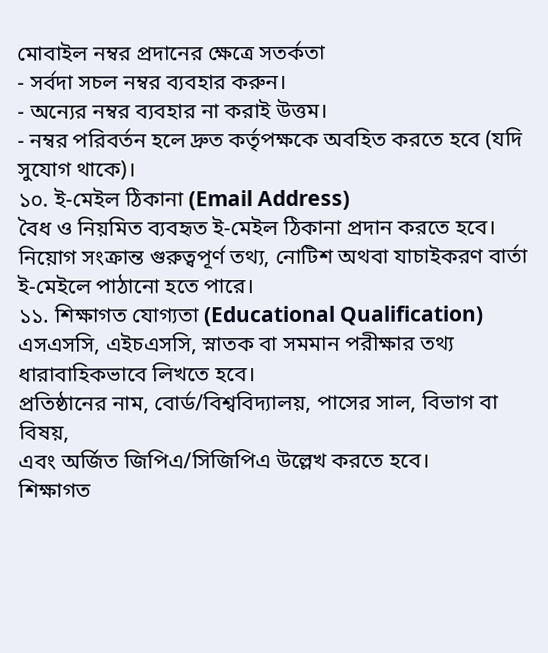মোবাইল নম্বর প্রদানের ক্ষেত্রে সতর্কতা
- সর্বদা সচল নম্বর ব্যবহার করুন।
- অন্যের নম্বর ব্যবহার না করাই উত্তম।
- নম্বর পরিবর্তন হলে দ্রুত কর্তৃপক্ষকে অবহিত করতে হবে (যদি সুযোগ থাকে)।
১০. ই-মেইল ঠিকানা (Email Address)
বৈধ ও নিয়মিত ব্যবহৃত ই-মেইল ঠিকানা প্রদান করতে হবে।
নিয়োগ সংক্রান্ত গুরুত্বপূর্ণ তথ্য, নোটিশ অথবা যাচাইকরণ বার্তা
ই-মেইলে পাঠানো হতে পারে।
১১. শিক্ষাগত যোগ্যতা (Educational Qualification)
এসএসসি, এইচএসসি, স্নাতক বা সমমান পরীক্ষার তথ্য ধারাবাহিকভাবে লিখতে হবে।
প্রতিষ্ঠানের নাম, বোর্ড/বিশ্ববিদ্যালয়, পাসের সাল, বিভাগ বা বিষয়,
এবং অর্জিত জিপিএ/সিজিপিএ উল্লেখ করতে হবে।
শিক্ষাগত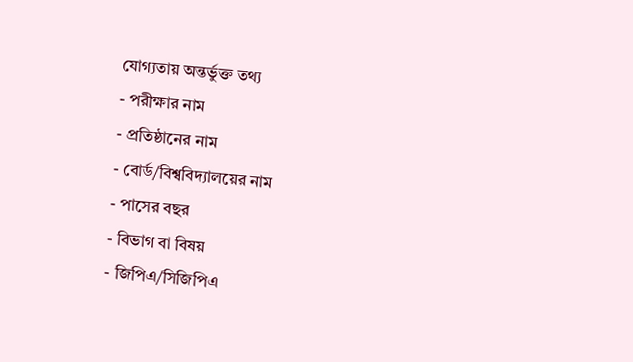যোগ্যতায় অন্তর্ভুক্ত তথ্য
- পরীক্ষার নাম
- প্রতিষ্ঠানের নাম
- বোর্ড/বিশ্ববিদ্যালয়ের নাম
- পাসের বছর
- বিভাগ বা বিষয়
- জিপিএ/সিজিপিএ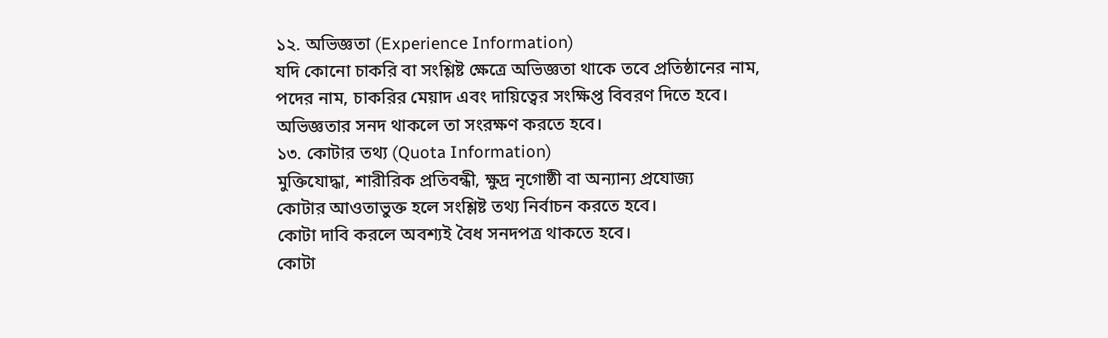১২. অভিজ্ঞতা (Experience Information)
যদি কোনো চাকরি বা সংশ্লিষ্ট ক্ষেত্রে অভিজ্ঞতা থাকে তবে প্রতিষ্ঠানের নাম,
পদের নাম, চাকরির মেয়াদ এবং দায়িত্বের সংক্ষিপ্ত বিবরণ দিতে হবে।
অভিজ্ঞতার সনদ থাকলে তা সংরক্ষণ করতে হবে।
১৩. কোটার তথ্য (Quota Information)
মুক্তিযোদ্ধা, শারীরিক প্রতিবন্ধী, ক্ষুদ্র নৃগোষ্ঠী বা অন্যান্য প্রযোজ্য
কোটার আওতাভুক্ত হলে সংশ্লিষ্ট তথ্য নির্বাচন করতে হবে।
কোটা দাবি করলে অবশ্যই বৈধ সনদপত্র থাকতে হবে।
কোটা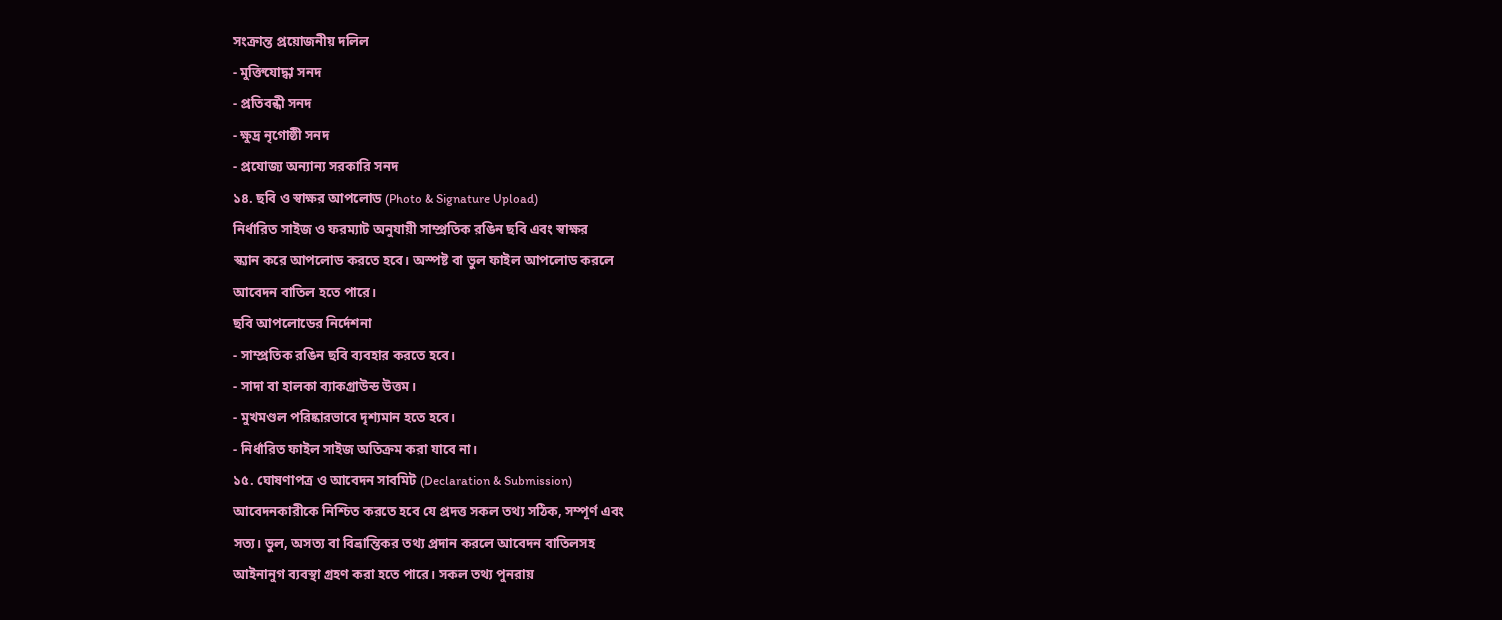সংক্রান্ত প্রয়োজনীয় দলিল
- মুক্তিযোদ্ধা সনদ
- প্রতিবন্ধী সনদ
- ক্ষুদ্র নৃগোষ্ঠী সনদ
- প্রযোজ্য অন্যান্য সরকারি সনদ
১৪. ছবি ও স্বাক্ষর আপলোড (Photo & Signature Upload)
নির্ধারিত সাইজ ও ফরম্যাট অনুযায়ী সাম্প্রতিক রঙিন ছবি এবং স্বাক্ষর
স্ক্যান করে আপলোড করতে হবে। অস্পষ্ট বা ভুল ফাইল আপলোড করলে
আবেদন বাতিল হতে পারে।
ছবি আপলোডের নির্দেশনা
- সাম্প্রতিক রঙিন ছবি ব্যবহার করতে হবে।
- সাদা বা হালকা ব্যাকগ্রাউন্ড উত্তম।
- মুখমণ্ডল পরিষ্কারভাবে দৃশ্যমান হতে হবে।
- নির্ধারিত ফাইল সাইজ অতিক্রম করা যাবে না।
১৫. ঘোষণাপত্র ও আবেদন সাবমিট (Declaration & Submission)
আবেদনকারীকে নিশ্চিত করতে হবে যে প্রদত্ত সকল তথ্য সঠিক, সম্পূর্ণ এবং
সত্য। ভুল, অসত্য বা বিভ্রান্তিকর তথ্য প্রদান করলে আবেদন বাতিলসহ
আইনানুগ ব্যবস্থা গ্রহণ করা হতে পারে। সকল তথ্য পুনরায়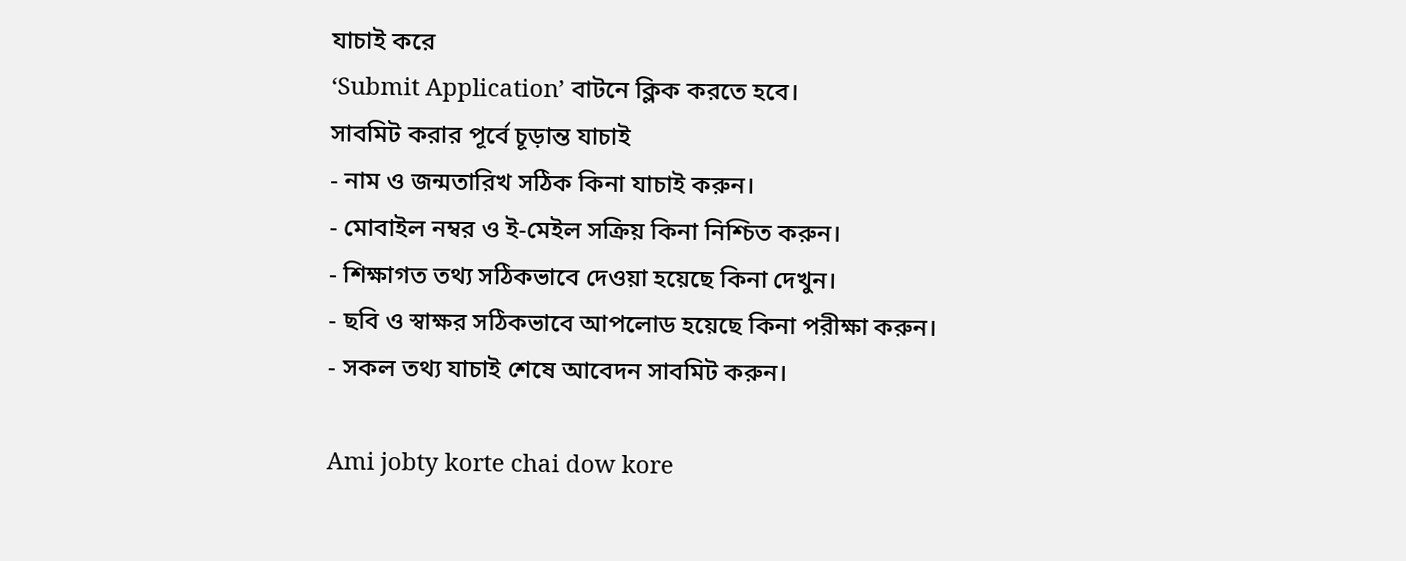যাচাই করে
‘Submit Application’ বাটনে ক্লিক করতে হবে।
সাবমিট করার পূর্বে চূড়ান্ত যাচাই
- নাম ও জন্মতারিখ সঠিক কিনা যাচাই করুন।
- মোবাইল নম্বর ও ই-মেইল সক্রিয় কিনা নিশ্চিত করুন।
- শিক্ষাগত তথ্য সঠিকভাবে দেওয়া হয়েছে কিনা দেখুন।
- ছবি ও স্বাক্ষর সঠিকভাবে আপলোড হয়েছে কিনা পরীক্ষা করুন।
- সকল তথ্য যাচাই শেষে আবেদন সাবমিট করুন।

Ami jobty korte chai dow kore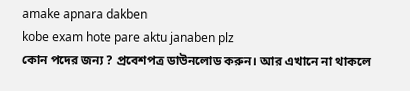amake apnara dakben
kobe exam hote pare aktu janaben plz
কোন পদের জন্য ? প্রবেশপত্র ডাউনলোড করুন। আর এখানে না থাকলে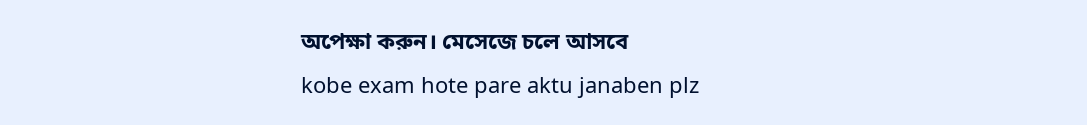অপেক্ষা করুন। মেসেজে চলে আসবে
kobe exam hote pare aktu janaben plz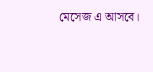মেসেজ এ আসবে।